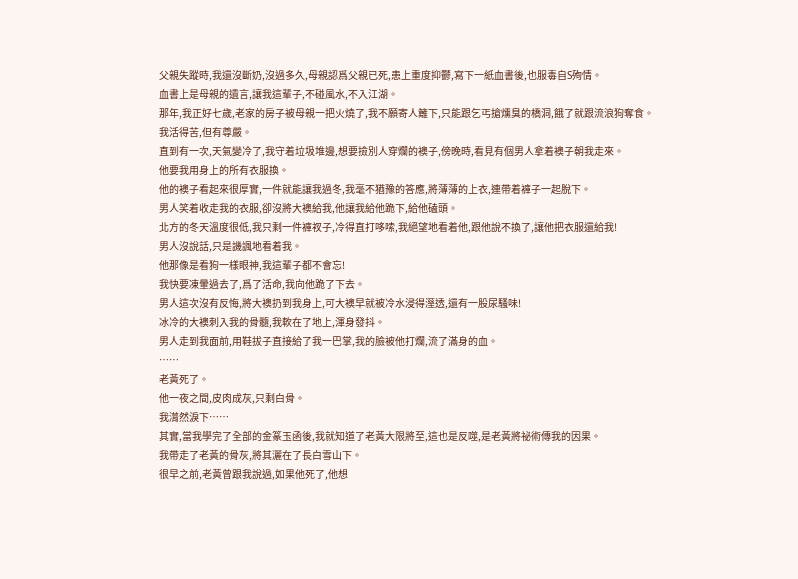父親失蹤時,我還沒斷奶,沒過多久,母親認爲父親已死,患上重度抑鬱,寫下一紙血書後,也服毒自S殉情。
血書上是母親的遺言,讓我這輩子,不碰風水,不入江湖。
那年,我正好七歲,老家的房子被母親一把火燒了,我不願寄人籬下,只能跟乞丐搶燻臭的橋洞,餓了就跟流浪狗奪食。
我活得苦,但有尊嚴。
直到有一次,天氣變冷了,我守着垃圾堆邊,想要撿別人穿爛的襖子,傍晚時,看見有個男人拿着襖子朝我走來。
他要我用身上的所有衣服換。
他的襖子看起來很厚實,一件就能讓我過冬,我毫不猶豫的答應,將薄薄的上衣,連帶着褲子一起脫下。
男人笑着收走我的衣服,卻沒將大襖給我,他讓我給他跪下,給他磕頭。
北方的冬天溫度很低,我只剩一件褲衩子,冷得直打哆嗦,我絕望地看着他,跟他說不換了,讓他把衣服還給我!
男人沒說話,只是譏諷地看着我。
他那像是看狗一樣眼神,我這輩子都不會忘!
我快要凍暈過去了,爲了活命,我向他跪了下去。
男人這次沒有反悔,將大襖扔到我身上,可大襖早就被冷水浸得溼透,還有一股尿騷味!
冰冷的大襖刺入我的骨髓,我軟在了地上,渾身發抖。
男人走到我面前,用鞋拔子直接給了我一巴掌,我的臉被他打爛,流了滿身的血。
……
老黃死了。
他一夜之間,皮肉成灰,只剩白骨。
我潸然淚下……
其實,當我學完了全部的金篆玉函後,我就知道了老黃大限將至,這也是反噬,是老黃將祕術傳我的因果。
我帶走了老黃的骨灰,將其灑在了長白雪山下。
很早之前,老黃曾跟我說過,如果他死了,他想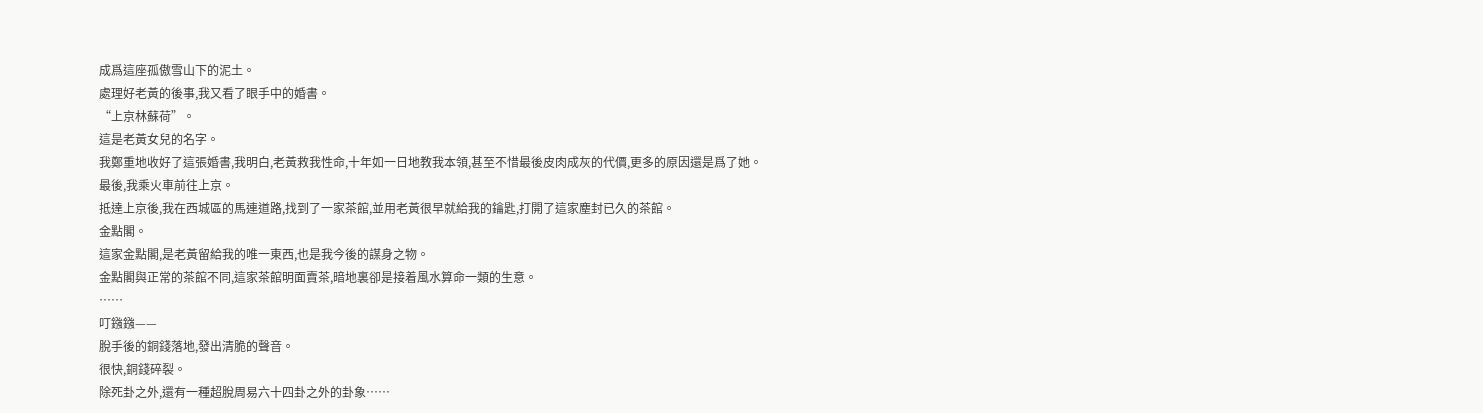成爲這座孤傲雪山下的泥土。
處理好老黃的後事,我又看了眼手中的婚書。
“上京林蘇荷”。
這是老黃女兒的名字。
我鄭重地收好了這張婚書,我明白,老黃救我性命,十年如一日地教我本領,甚至不惜最後皮肉成灰的代價,更多的原因還是爲了她。
最後,我乘火車前往上京。
抵達上京後,我在西城區的馬連道路,找到了一家茶館,並用老黃很早就給我的鑰匙,打開了這家塵封已久的茶館。
金點閣。
這家金點閣,是老黃留給我的唯一東西,也是我今後的謀身之物。
金點閣與正常的茶館不同,這家茶館明面賣茶,暗地裏卻是接着風水算命一類的生意。
……
叮鏹鏹——
脫手後的銅錢落地,發出清脆的聲音。
很快,銅錢碎裂。
除死卦之外,還有一種超脫周易六十四卦之外的卦象……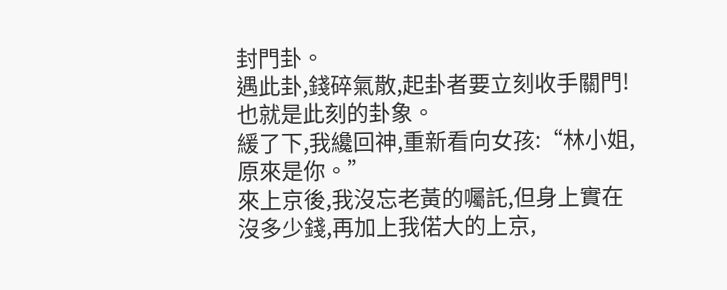封門卦。
遇此卦,錢碎氣散,起卦者要立刻收手關門!
也就是此刻的卦象。
緩了下,我纔回神,重新看向女孩:“林小姐,原來是你。”
來上京後,我沒忘老黃的囑託,但身上實在沒多少錢,再加上我偌大的上京,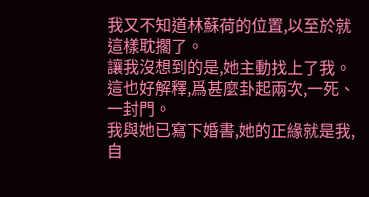我又不知道林蘇荷的位置,以至於就這樣耽擱了。
讓我沒想到的是,她主動找上了我。
這也好解釋,爲甚麼卦起兩次,一死、一封門。
我與她已寫下婚書,她的正緣就是我,自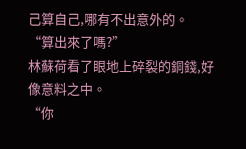己算自己,哪有不出意外的。
“算出來了嗎?”
林蘇荷看了眼地上碎裂的銅錢,好像意料之中。
“你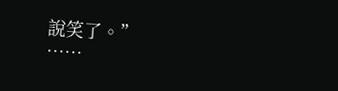說笑了。”
……